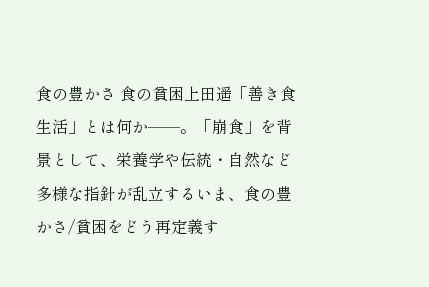食の豊かさ 食の貧困上田遥「善き食生活」とは何か──。「崩食」を背景として、栄養学や伝統・自然など多様な指針が乱立するいま、食の豊かさ/貧困をどう再定義す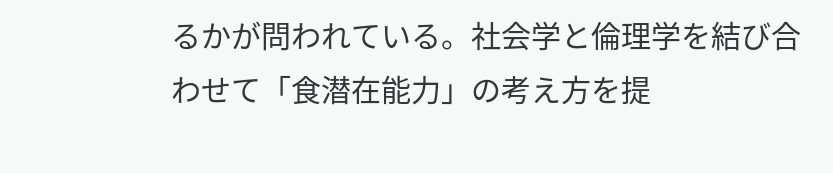るかが問われている。社会学と倫理学を結び合わせて「食潜在能力」の考え方を提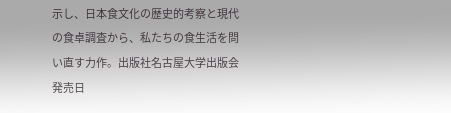示し、日本食文化の歴史的考察と現代の食卓調査から、私たちの食生活を問い直す力作。出版社名古屋大学出版会発売日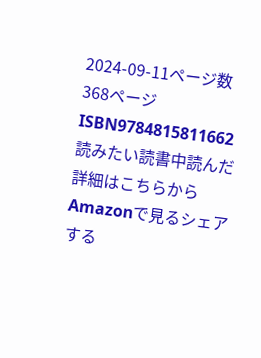2024-09-11ページ数368ページISBN9784815811662読みたい読書中読んだ詳細はこちらからAmazonで見るシェアする